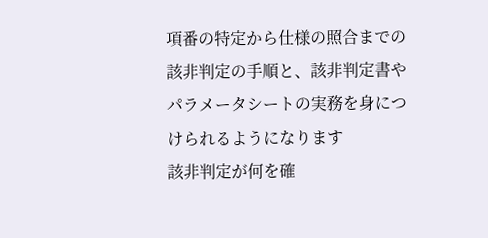項番の特定から仕様の照合までの該非判定の手順と、該非判定書やパラメータシートの実務を身につけられるようになります
該非判定が何を確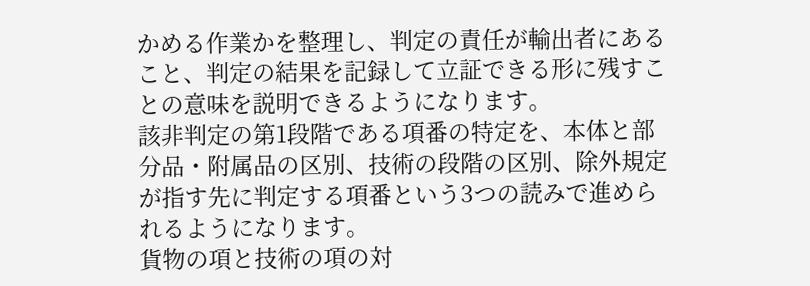かめる作業かを整理し、判定の責任が輸出者にあること、判定の結果を記録して立証できる形に残すことの意味を説明できるようになります。
該非判定の第1段階である項番の特定を、本体と部分品・附属品の区別、技術の段階の区別、除外規定が指す先に判定する項番という3つの読みで進められるようになります。
貨物の項と技術の項の対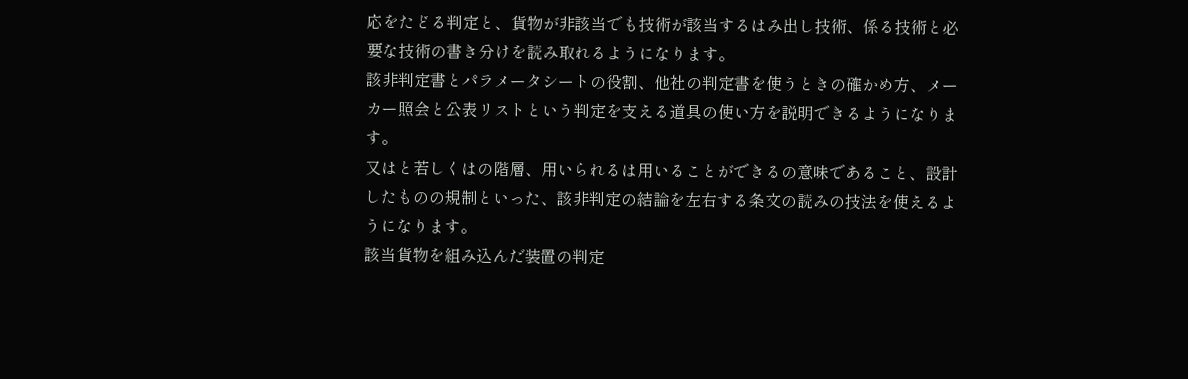応をたどる判定と、貨物が非該当でも技術が該当するはみ出し技術、係る技術と必要な技術の書き分けを読み取れるようになります。
該非判定書とパラメータシートの役割、他社の判定書を使うときの確かめ方、メーカー照会と公表リストという判定を支える道具の使い方を説明できるようになります。
又はと若しくはの階層、用いられるは用いることができるの意味であること、設計したものの規制といった、該非判定の結論を左右する条文の読みの技法を使えるようになります。
該当貨物を組み込んだ装置の判定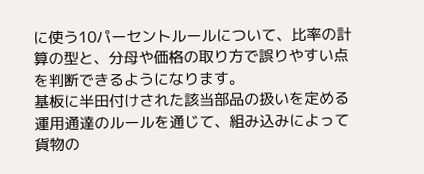に使う10パーセントルールについて、比率の計算の型と、分母や価格の取り方で誤りやすい点を判断できるようになります。
基板に半田付けされた該当部品の扱いを定める運用通達のルールを通じて、組み込みによって貨物の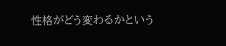性格がどう変わるかという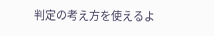判定の考え方を使えるよ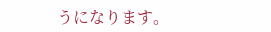うになります。